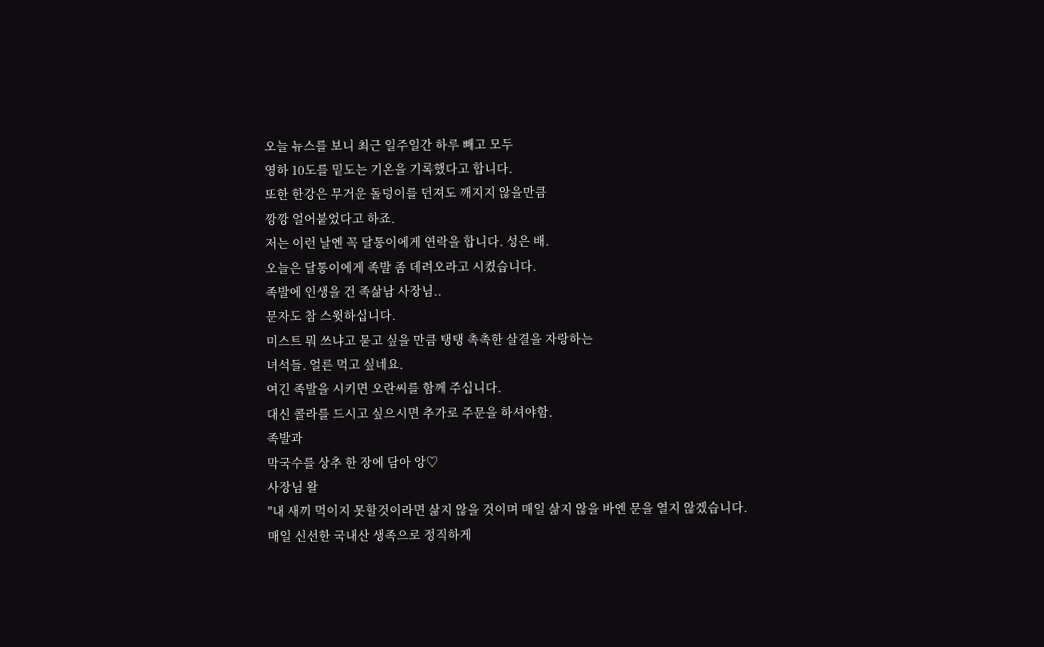오늘 뉴스를 보니 최근 일주일간 하루 빼고 모두
영하 10도를 밑도는 기온을 기록했다고 합니다.
또한 한강은 무거운 돌덩이를 던져도 깨지지 않을만큼
깡깡 얼어붙었다고 하죠.
저는 이런 날엔 꼭 달통이에게 연락을 합니다. 성은 배.
오늘은 달통이에게 족발 좀 데려오라고 시켰습니다.
족발에 인생을 건 족삶남 사장님..
문자도 참 스윗하십니다.
미스트 뭐 쓰냐고 묻고 싶을 만큼 탱탱 촉촉한 살결을 자랑하는
녀석들. 얼른 먹고 싶네요.
여긴 족발을 시키면 오란씨를 함께 주십니다.
대신 콜라를 드시고 싶으시면 추가로 주문을 하셔야함.
족발과
막국수를 상추 한 장에 담아 앙♡
사장님 왈
"내 새끼 먹이지 못할것이라면 삶지 않을 것이며 매일 삶지 않을 바엔 문을 열지 않겠습니다.
매일 신선한 국내산 생족으로 정직하게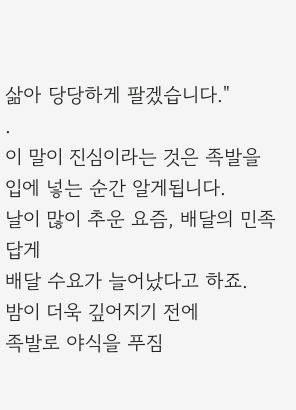삶아 당당하게 팔겠습니다."
.
이 말이 진심이라는 것은 족발을 입에 넣는 순간 알게됩니다.
날이 많이 추운 요즘, 배달의 민족답게
배달 수요가 늘어났다고 하죠.
밤이 더욱 깊어지기 전에
족발로 야식을 푸짐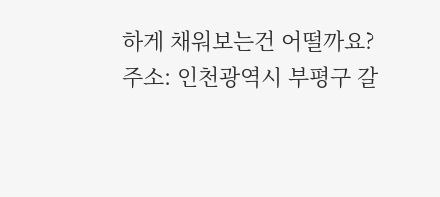하게 채워보는건 어떨까요?
주소: 인천광역시 부평구 갈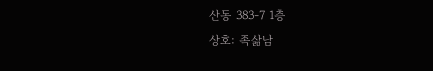산동 383-7 1층
상호: 족삶남